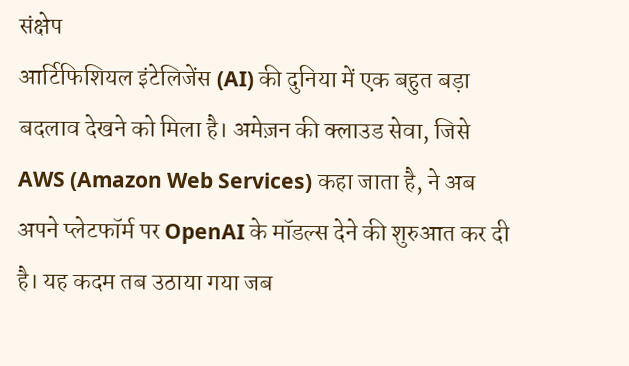संक्षेप
आर्टिफिशियल इंटेलिजेंस (AI) की दुनिया में एक बहुत बड़ा बदलाव देखने को मिला है। अमेज़न की क्लाउड सेवा, जिसे AWS (Amazon Web Services) कहा जाता है, ने अब अपने प्लेटफॉर्म पर OpenAI के मॉडल्स देने की शुरुआत कर दी है। यह कदम तब उठाया गया जब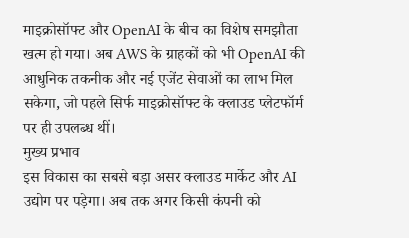माइक्रोसॉफ्ट और OpenAI के बीच का विशेष समझौता खत्म हो गया। अब AWS के ग्राहकों को भी OpenAI की आधुनिक तकनीक और नई एजेंट सेवाओं का लाभ मिल सकेगा, जो पहले सिर्फ माइक्रोसॉफ्ट के क्लाउड प्लेटफॉर्म पर ही उपलब्ध थीं।
मुख्य प्रभाव
इस विकास का सबसे बड़ा असर क्लाउड मार्केट और AI उद्योग पर पड़ेगा। अब तक अगर किसी कंपनी को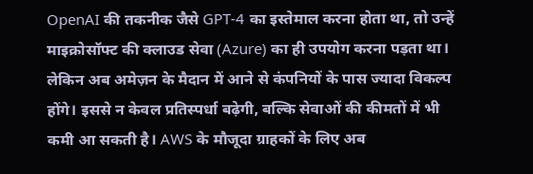OpenAI की तकनीक जैसे GPT-4 का इस्तेमाल करना होता था, तो उन्हें माइक्रोसॉफ्ट की क्लाउड सेवा (Azure) का ही उपयोग करना पड़ता था। लेकिन अब अमेज़न के मैदान में आने से कंपनियों के पास ज्यादा विकल्प होंगे। इससे न केवल प्रतिस्पर्धा बढ़ेगी, बल्कि सेवाओं की कीमतों में भी कमी आ सकती है। AWS के मौजूदा ग्राहकों के लिए अब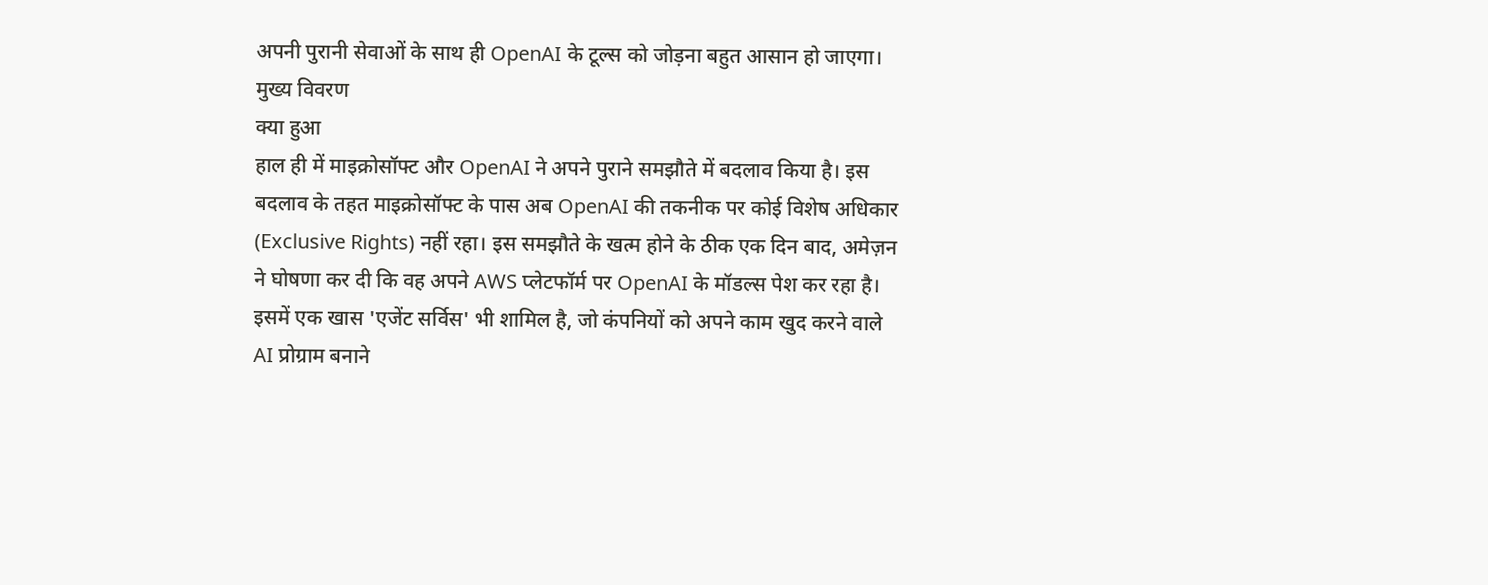अपनी पुरानी सेवाओं के साथ ही OpenAI के टूल्स को जोड़ना बहुत आसान हो जाएगा।
मुख्य विवरण
क्या हुआ
हाल ही में माइक्रोसॉफ्ट और OpenAI ने अपने पुराने समझौते में बदलाव किया है। इस बदलाव के तहत माइक्रोसॉफ्ट के पास अब OpenAI की तकनीक पर कोई विशेष अधिकार (Exclusive Rights) नहीं रहा। इस समझौते के खत्म होने के ठीक एक दिन बाद, अमेज़न ने घोषणा कर दी कि वह अपने AWS प्लेटफॉर्म पर OpenAI के मॉडल्स पेश कर रहा है। इसमें एक खास 'एजेंट सर्विस' भी शामिल है, जो कंपनियों को अपने काम खुद करने वाले AI प्रोग्राम बनाने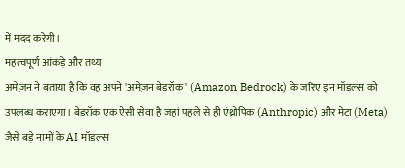में मदद करेगी।
महत्वपूर्ण आंकड़े और तथ्य
अमेज़न ने बताया है कि वह अपने 'अमेज़न बेडरॉक' (Amazon Bedrock) के जरिए इन मॉडल्स को उपलब्ध कराएगा। बेडरॉक एक ऐसी सेवा है जहां पहले से ही एंथ्रोपिक (Anthropic) और मेटा (Meta) जैसे बड़े नामों के AI मॉडल्स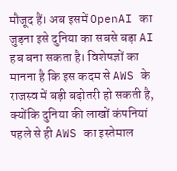मौजूद हैं। अब इसमें OpenAI का जुड़ना इसे दुनिया का सबसे बड़ा AI हब बना सकता है। विशेषज्ञों का मानना है कि इस कदम से AWS के राजस्व में बड़ी बढ़ोतरी हो सकती है, क्योंकि दुनिया की लाखों कंपनियां पहले से ही AWS का इस्तेमाल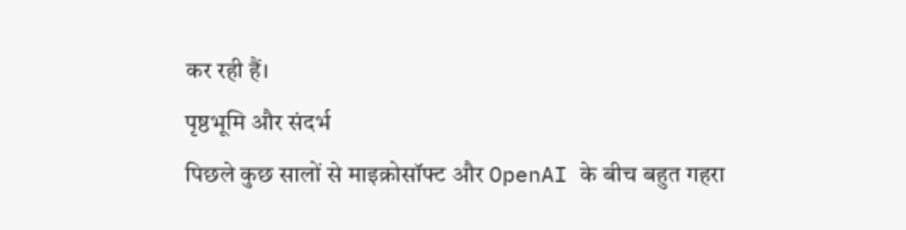कर रही हैं।
पृष्ठभूमि और संदर्भ
पिछले कुछ सालों से माइक्रोसॉफ्ट और OpenAI के बीच बहुत गहरा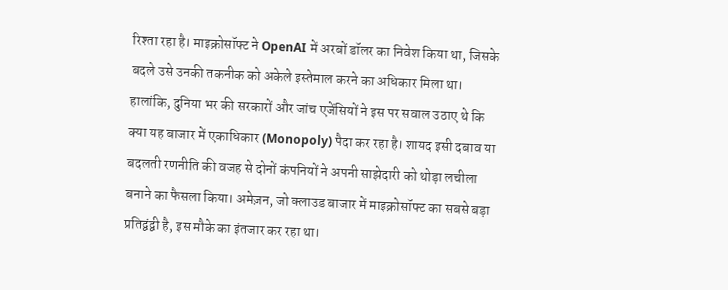रिश्ता रहा है। माइक्रोसॉफ्ट ने OpenAI में अरबों डॉलर का निवेश किया था, जिसके बदले उसे उनकी तकनीक को अकेले इस्तेमाल करने का अधिकार मिला था। हालांकि, दुनिया भर की सरकारों और जांच एजेंसियों ने इस पर सवाल उठाए थे कि क्या यह बाजार में एकाधिकार (Monopoly) पैदा कर रहा है। शायद इसी दबाव या बदलती रणनीति की वजह से दोनों कंपनियों ने अपनी साझेदारी को थोड़ा लचीला बनाने का फैसला किया। अमेज़न, जो क्लाउड बाजार में माइक्रोसॉफ्ट का सबसे बड़ा प्रतिद्वंद्वी है, इस मौके का इंतजार कर रहा था।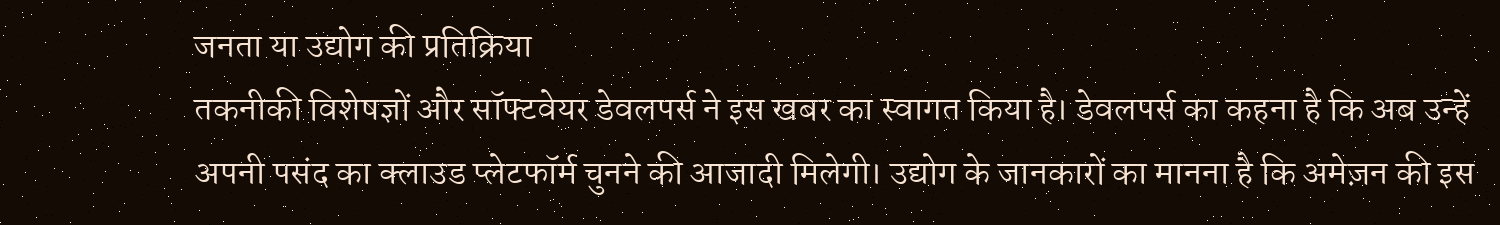जनता या उद्योग की प्रतिक्रिया
तकनीकी विशेषज्ञों और सॉफ्टवेयर डेवलपर्स ने इस खबर का स्वागत किया है। डेवलपर्स का कहना है कि अब उन्हें अपनी पसंद का क्लाउड प्लेटफॉर्म चुनने की आजादी मिलेगी। उद्योग के जानकारों का मानना है कि अमेज़न की इस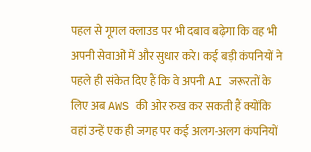पहल से गूगल क्लाउड पर भी दबाव बढ़ेगा कि वह भी अपनी सेवाओं में और सुधार करे। कई बड़ी कंपनियों ने पहले ही संकेत दिए हैं कि वे अपनी AI जरूरतों के लिए अब AWS की ओर रुख कर सकती हैं क्योंकि वहां उन्हें एक ही जगह पर कई अलग-अलग कंपनियों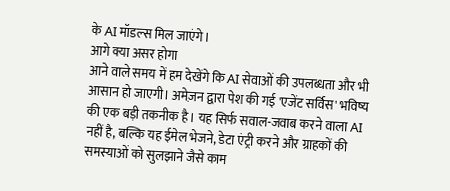के AI मॉडल्स मिल जाएंगे।
आगे क्या असर होगा
आने वाले समय में हम देखेंगे कि AI सेवाओं की उपलब्धता और भी आसान हो जाएगी। अमेज़न द्वारा पेश की गई 'एजेंट सर्विस' भविष्य की एक बड़ी तकनीक है। यह सिर्फ सवाल-जवाब करने वाला AI नहीं है, बल्कि यह ईमेल भेजने, डेटा एंट्री करने और ग्राहकों की समस्याओं को सुलझाने जैसे काम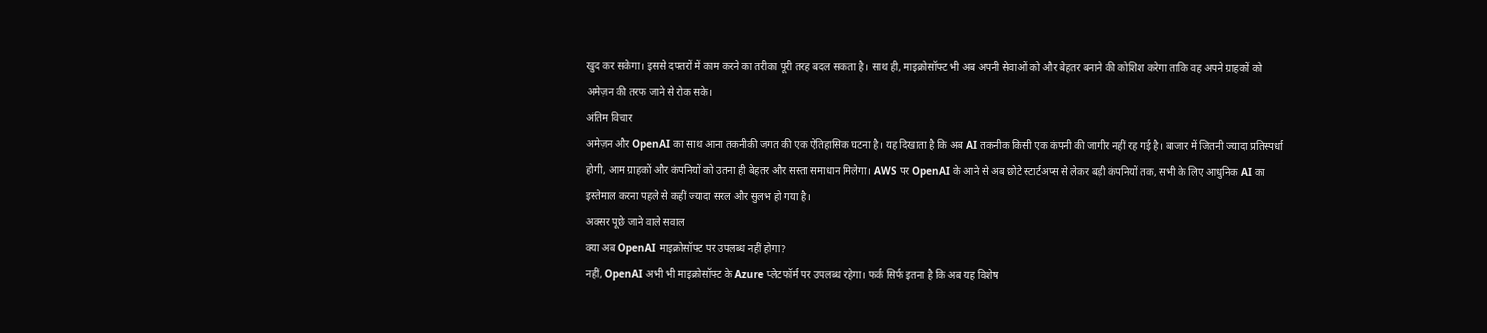खुद कर सकेगा। इससे दफ्तरों में काम करने का तरीका पूरी तरह बदल सकता है। साथ ही, माइक्रोसॉफ्ट भी अब अपनी सेवाओं को और बेहतर बनाने की कोशिश करेगा ताकि वह अपने ग्राहकों को अमेज़न की तरफ जाने से रोक सके।
अंतिम विचार
अमेज़न और OpenAI का साथ आना तकनीकी जगत की एक ऐतिहासिक घटना है। यह दिखाता है कि अब AI तकनीक किसी एक कंपनी की जागीर नहीं रह गई है। बाजार में जितनी ज्यादा प्रतिस्पर्धा होगी, आम ग्राहकों और कंपनियों को उतना ही बेहतर और सस्ता समाधान मिलेगा। AWS पर OpenAI के आने से अब छोटे स्टार्टअप्स से लेकर बड़ी कंपनियों तक, सभी के लिए आधुनिक AI का इस्तेमाल करना पहले से कहीं ज्यादा सरल और सुलभ हो गया है।
अक्सर पूछे जाने वाले सवाल
क्या अब OpenAI माइक्रोसॉफ्ट पर उपलब्ध नहीं होगा?
नहीं, OpenAI अभी भी माइक्रोसॉफ्ट के Azure प्लेटफॉर्म पर उपलब्ध रहेगा। फर्क सिर्फ इतना है कि अब यह विशेष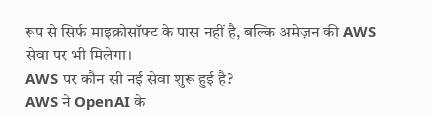रूप से सिर्फ माइक्रोसॉफ्ट के पास नहीं है, बल्कि अमेज़न की AWS सेवा पर भी मिलेगा।
AWS पर कौन सी नई सेवा शुरू हुई है?
AWS ने OpenAI के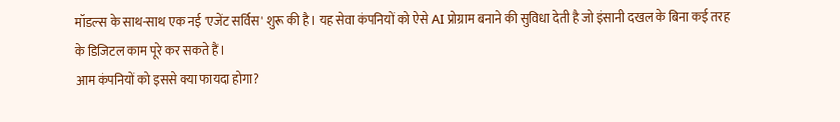मॉडल्स के साथ-साथ एक नई 'एजेंट सर्विस' शुरू की है। यह सेवा कंपनियों को ऐसे AI प्रोग्राम बनाने की सुविधा देती है जो इंसानी दखल के बिना कई तरह के डिजिटल काम पूरे कर सकते हैं।
आम कंपनियों को इससे क्या फायदा होगा?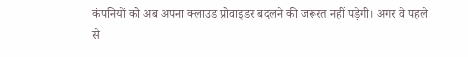कंपनियों को अब अपना क्लाउड प्रोवाइडर बदलने की जरूरत नहीं पड़ेगी। अगर वे पहले से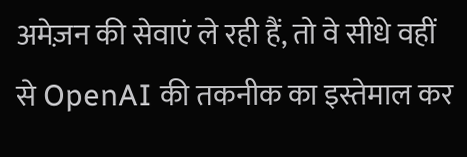अमेज़न की सेवाएं ले रही हैं, तो वे सीधे वहीं से OpenAI की तकनीक का इस्तेमाल कर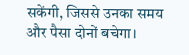सकेंगी, जिससे उनका समय और पैसा दोनों बचेगा।